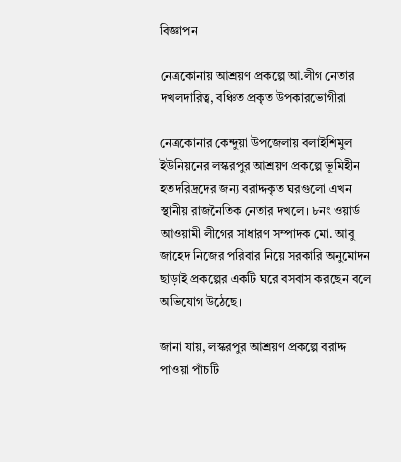বিজ্ঞাপন

নেত্রকোনায় আশ্রয়ণ প্রকল্পে আ.লীগ নেতার দখলদারিত্ব, বঞ্চিত প্রকৃত উপকারভোগীরা

নেত্রকোনার কেন্দুয়া উপজেলায় বলাইশিমুল ইউনিয়নের লস্করপুর আশ্রয়ণ প্রকল্পে ভূমিহীন হতদরিদ্রদের জন্য বরাদ্দকৃত ঘরগুলো এখন স্থানীয় রাজনৈতিক নেতার দখলে। ৮নং ওয়ার্ড আওয়ামী লীগের সাধারণ সম্পাদক মো. আবু জাহেদ নিজের পরিবার নিয়ে সরকারি অনুমোদন ছাড়াই প্রকল্পের একটি ঘরে বসবাস করছেন বলে অভিযোগ উঠেছে।

জানা যায়, লস্করপুর আশ্রয়ণ প্রকল্পে বরাদ্দ পাওয়া পাঁচটি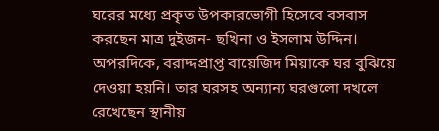ঘরের মধ্যে প্রকৃত উপকারভোগী হিসেবে বসবাস করছেন মাত্র দুইজন- ছখিনা ও ইসলাম উদ্দিন। অপরদিকে, বরাদ্দপ্রাপ্ত বায়েজিদ মিয়াকে ঘর বুঝিয়ে দেওয়া হয়নি। তার ঘরসহ অন্যান্য ঘরগুলো দখলে রেখেছেন স্থানীয়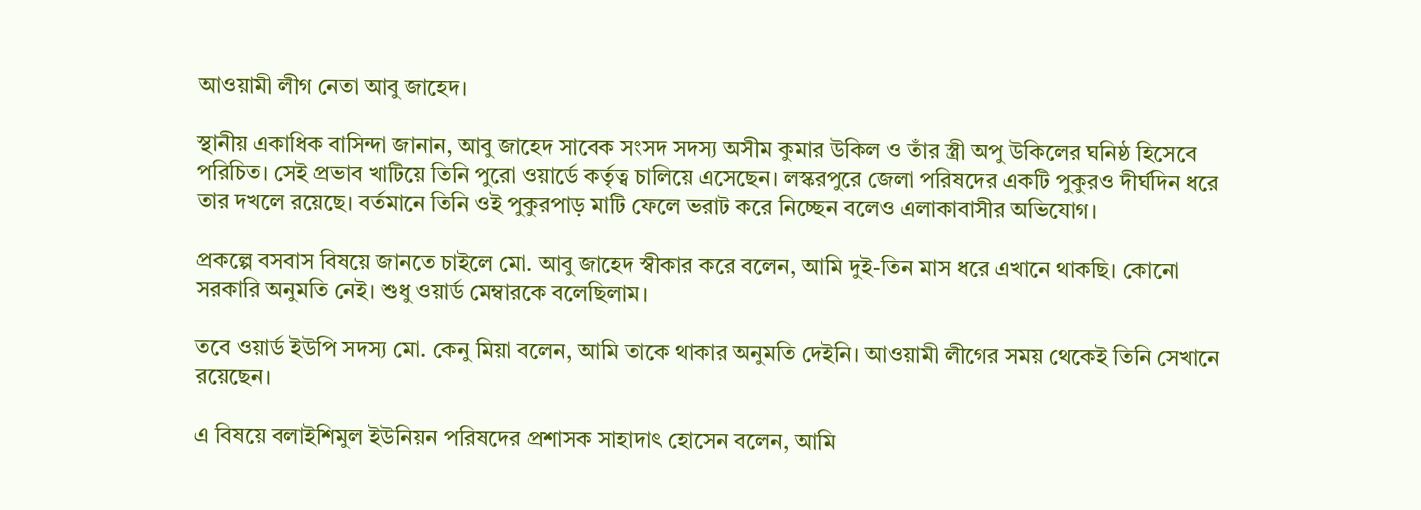আওয়ামী লীগ নেতা আবু জাহেদ।

স্থানীয় একাধিক বাসিন্দা জানান, আবু জাহেদ সাবেক সংসদ সদস্য অসীম কুমার উকিল ও তাঁর স্ত্রী অপু উকিলের ঘনিষ্ঠ হিসেবে পরিচিত। সেই প্রভাব খাটিয়ে তিনি পুরো ওয়ার্ডে কর্তৃত্ব চালিয়ে এসেছেন। লস্করপুরে জেলা পরিষদের একটি পুকুরও দীর্ঘদিন ধরে তার দখলে রয়েছে। বর্তমানে তিনি ওই পুকুরপাড় মাটি ফেলে ভরাট করে নিচ্ছেন বলেও এলাকাবাসীর অভিযোগ।

প্রকল্পে বসবাস বিষয়ে জানতে চাইলে মো. আবু জাহেদ স্বীকার করে বলেন, আমি দুই-তিন মাস ধরে এখানে থাকছি। কোনো সরকারি অনুমতি নেই। শুধু ওয়ার্ড মেম্বারকে বলেছিলাম।

তবে ওয়ার্ড ইউপি সদস্য মো. কেনু মিয়া বলেন, আমি তাকে থাকার অনুমতি দেইনি। আওয়ামী লীগের সময় থেকেই তিনি সেখানে রয়েছেন।

এ বিষয়ে বলাইশিমুল ইউনিয়ন পরিষদের প্রশাসক সাহাদাৎ হোসেন বলেন, আমি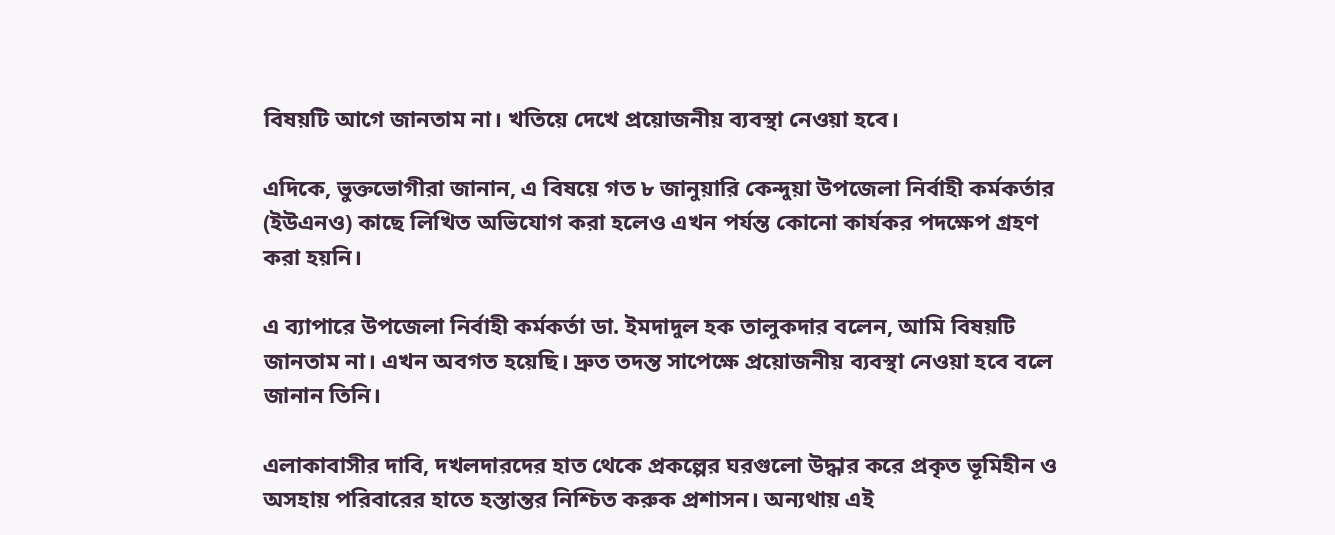বিষয়টি আগে জানতাম না। খতিয়ে দেখে প্রয়োজনীয় ব্যবস্থা নেওয়া হবে।

এদিকে, ভুক্তভোগীরা জানান, এ বিষয়ে গত ৮ জানুয়ারি কেন্দুয়া উপজেলা নির্বাহী কর্মকর্তার (ইউএনও) কাছে লিখিত অভিযোগ করা হলেও এখন পর্যন্ত কোনো কার্যকর পদক্ষেপ গ্রহণ করা হয়নি।

এ ব্যাপারে উপজেলা নির্বাহী কর্মকর্তা ডা. ইমদাদুল হক তালুকদার বলেন, আমি বিষয়টি জানতাম না। এখন অবগত হয়েছি। দ্রুত তদন্ত সাপেক্ষে প্রয়োজনীয় ব্যবস্থা নেওয়া হবে বলে জানান তিনি।

এলাকাবাসীর দাবি, দখলদারদের হাত থেকে প্রকল্পের ঘরগুলো উদ্ধার করে প্রকৃত ভূমিহীন ও অসহায় পরিবারের হাতে হস্তান্তর নিশ্চিত করুক প্রশাসন। অন্যথায় এই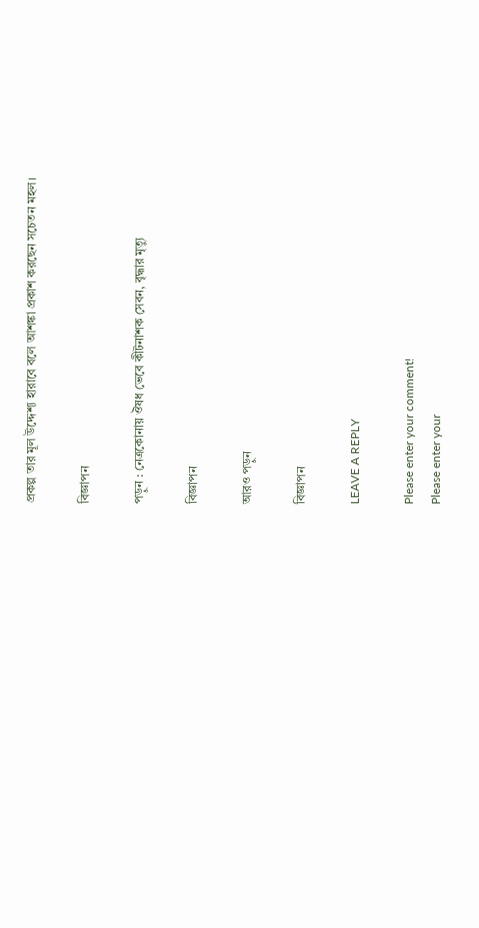প্রকল্প তার মূল উদ্দেশ্য হারাবে বলে আশঙ্কা প্রকাশ করছেন সচেতন মহল।

বিজ্ঞাপন

পড়ুন : নেত্রকোনায় ঔষধ ভেবে কীটনাশক সেবন, বৃদ্ধার মৃত্যু

বিজ্ঞাপন

আরও পড়ুন

বিজ্ঞাপন

LEAVE A REPLY

Please enter your comment!
Please enter your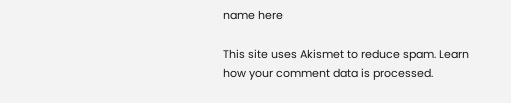name here

This site uses Akismet to reduce spam. Learn how your comment data is processed.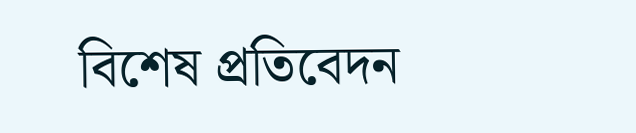বিশেষ প্রতিবেদন